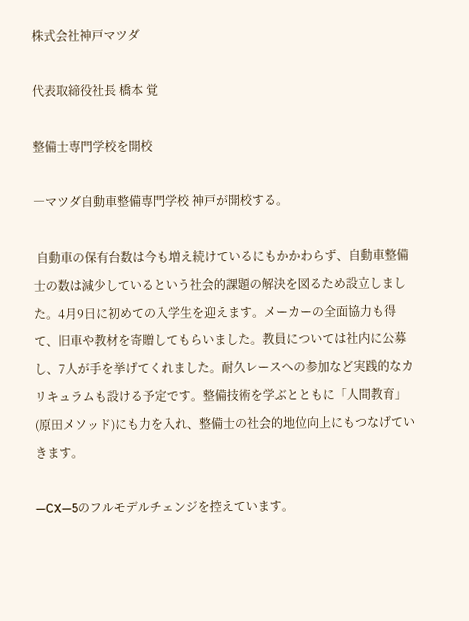株式会社神戸マツダ

代表取締役社長 橋本 覚

整備士専門学校を開校

―マツダ自動車整備専門学校 神戸が開校する。

 自動車の保有台数は今も増え続けているにもかかわらず、自動車整備士の数は減少しているという社会的課題の解決を図るため設立しました。4月9日に初めての入学生を迎えます。メーカーの全面協力も得て、旧車や教材を寄贈してもらいました。教員については社内に公募し、7人が手を挙げてくれました。耐久レースへの参加など実践的なカリキュラムも設ける予定です。整備技術を学ぶとともに「人間教育」(原田メソッド)にも力を入れ、整備士の社会的地位向上にもつなげていきます。

―CX―5のフルモデルチェンジを控えています。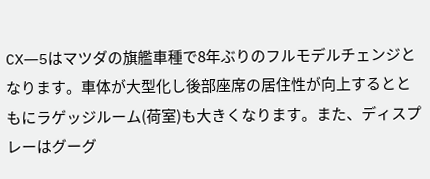CX―5はマツダの旗艦車種で8年ぶりのフルモデルチェンジとなります。車体が大型化し後部座席の居住性が向上するとともにラゲッジルーム(荷室)も大きくなります。また、ディスプレーはグーグ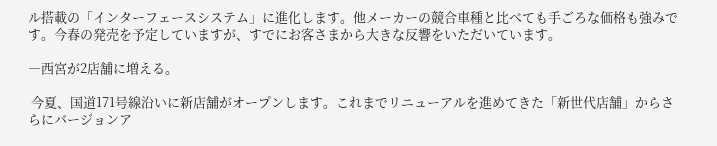ル搭載の「インターフェースシステム」に進化します。他メーカーの競合車種と比べても手ごろな価格も強みです。今春の発売を予定していますが、すでにお客さまから大きな反響をいただいています。

―西宮が2店舗に増える。

 今夏、国道171号線沿いに新店舗がオープンします。これまでリニューアルを進めてきた「新世代店舗」からさらにバージョンア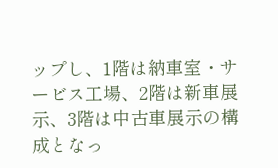ップし、1階は納車室・サービス工場、2階は新車展示、3階は中古車展示の構成となっ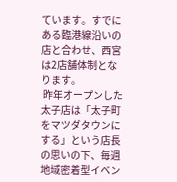ています。すでにある臨港線沿いの店と合わせ、西宮は2店舗体制となります。
 昨年オープンした太子店は「太子町をマツダタウンにする」という店長の思いの下、毎週地域密着型イベン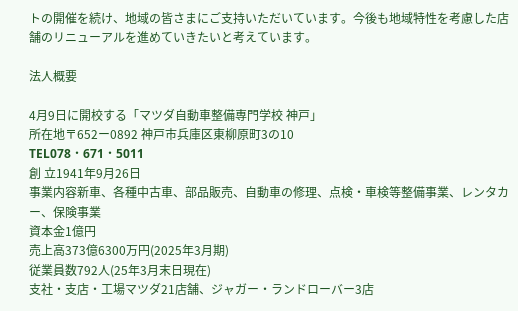トの開催を続け、地域の皆さまにご支持いただいています。今後も地域特性を考慮した店舗のリニューアルを進めていきたいと考えています。

法人概要

4月9日に開校する「マツダ自動車整備専門学校 神戸」
所在地〒652ー0892 神戸市兵庫区東柳原町3の10
TEL078・671・5011
創 立1941年9月26日
事業内容新車、各種中古車、部品販売、自動車の修理、点検・車検等整備事業、レンタカー、保険事業
資本金1億円
売上高373億6300万円(2025年3月期)
従業員数792人(25年3月末日現在)
支社・支店・工場マツダ21店舗、ジャガー・ランドローバー3店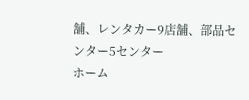舗、レンタカー9店舗、部品センター5センター
ホーム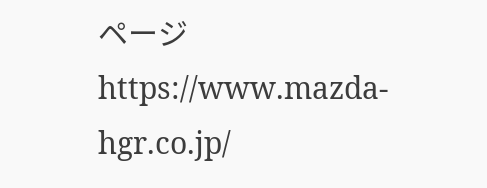ページhttps://www.mazda-hgr.co.jp/